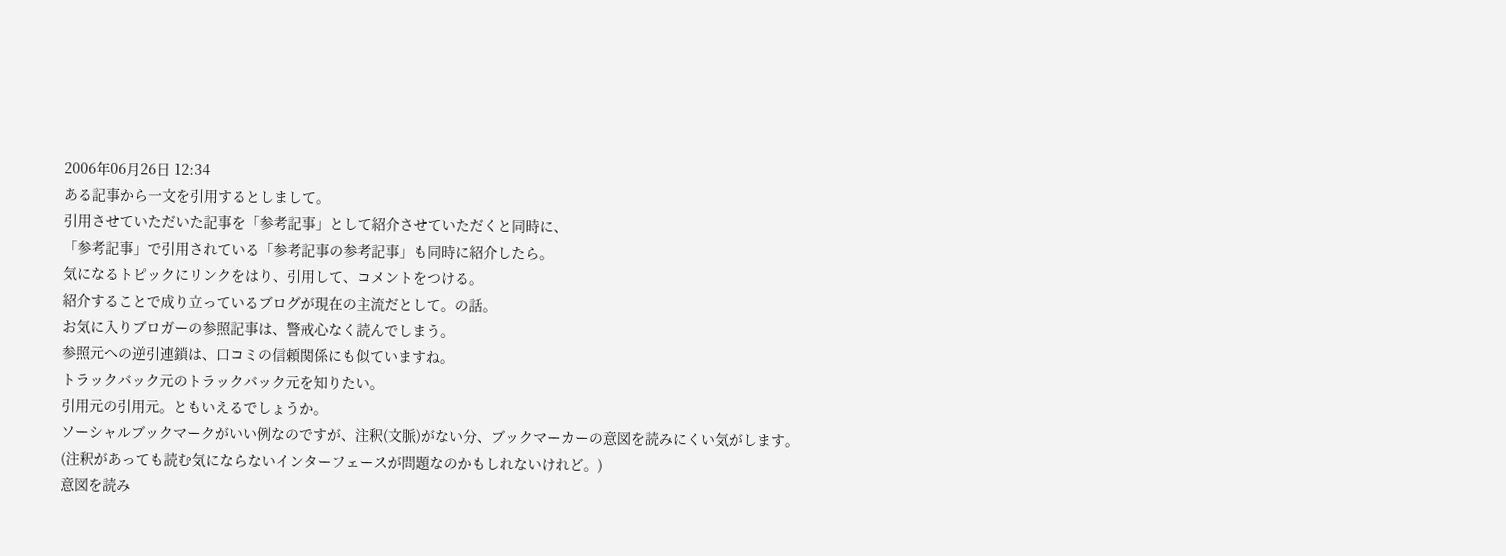2006年06月26日 12:34
ある記事から一文を引用するとしまして。
引用させていただいた記事を「参考記事」として紹介させていただくと同時に、
「参考記事」で引用されている「参考記事の参考記事」も同時に紹介したら。
気になるトピックにリンクをはり、引用して、コメントをつける。
紹介することで成り立っているブログが現在の主流だとして。の話。
お気に入りブロガーの参照記事は、警戒心なく読んでしまう。
参照元への逆引連鎖は、口コミの信頼関係にも似ていますね。
トラックバック元のトラックバック元を知りたい。
引用元の引用元。ともいえるでしょうか。
ソーシャルブックマークがいい例なのですが、注釈(文脈)がない分、ブックマーカーの意図を読みにくい気がします。
(注釈があっても読む気にならないインターフェースが問題なのかもしれないけれど。)
意図を読み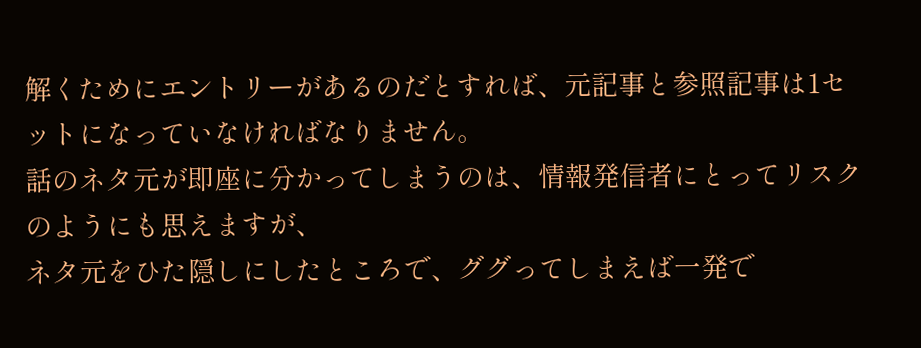解くためにエントリーがあるのだとすれば、元記事と参照記事は1セットになっていなければなりません。
話のネタ元が即座に分かってしまうのは、情報発信者にとってリスクのようにも思えますが、
ネタ元をひた隠しにしたところで、ググってしまえば一発で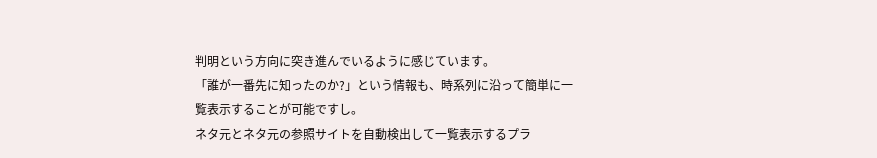判明という方向に突き進んでいるように感じています。
「誰が一番先に知ったのか?」という情報も、時系列に沿って簡単に一覧表示することが可能ですし。
ネタ元とネタ元の参照サイトを自動検出して一覧表示するプラ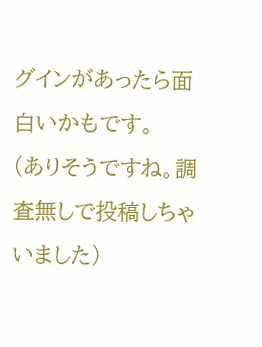グインがあったら面白いかもです。
(ありそうですね。調査無しで投稿しちゃいました)